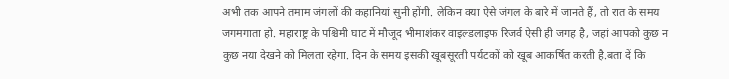अभी तक आपने तमाम जंगलों की कहानियां सुनी होंगी. लेकिन क्या ऐसे जंगल के बारे में जानते हैं, तो रात के समय जगमगाता हो. महाराष्ट्र के पश्चिमी घाट में मौजूद भीमाशंकर वाइल्डलाइफ रिजर्व ऐसी ही जगह है, जहां आपको कुछ न कुछ नया देखने को मिलता रहेगा. दिन के समय इसकी खूबसूरती पर्यटकों को खूब आकर्षित करती है.बता दें कि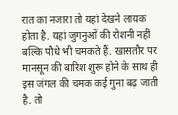रात का नजारा तो यहां देखने लायक होता है. यहां जुगनुओं की रोशनी नहीं बल्कि पौधे भी चमकते हैं. खासतौर पर मानसून की बारिश शुरू होने के साथ ही इस जंगल की चमक कई गुना बढ़ जाती है. तो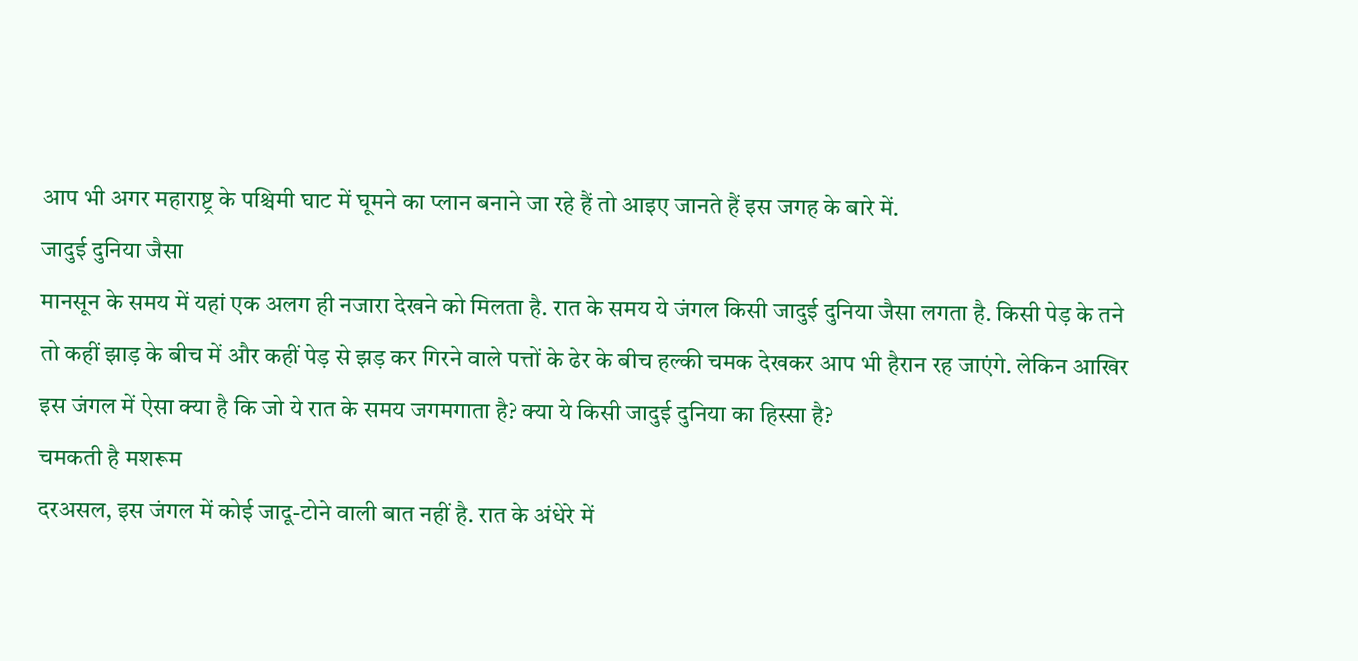आप भी अगर महाराष्ट्र के पश्चिमी घाट में घूमने का प्लान बनाने जा रहे हैं तो आइए जानते हैं इस जगह के बारे में.
जादुई दुनिया जैसा
मानसून के समय में यहां एक अलग ही नजारा देखने को मिलता है. रात के समय ये जंगल किसी जादुई दुनिया जैसा लगता है. किसी पेड़ के तने तो कहीं झाड़ के बीच में और कहीं पेड़ से झड़ कर गिरने वाले पत्तों के ढेर के बीच हल्की चमक देखकर आप भी हैरान रह जाएंगे. लेकिन आखिर इस जंगल में ऐसा क्या है कि जो ये रात के समय जगमगाता है? क्या ये किसी जादुई दुनिया का हिस्सा है?
चमकती है मशरूम
दरअसल, इस जंगल में कोई जादू-टोने वाली बात नहीं है. रात के अंधेरे में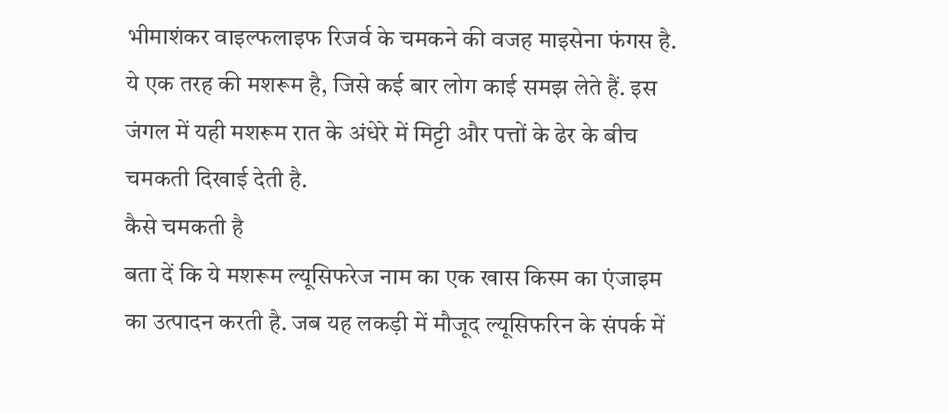भीमाशंकर वाइल्फलाइफ रिजर्व के चमकने की वजह माइसेना फंगस है. ये एक तरह की मशरूम है, जिसे कई बार लोग काई समझ लेते हैं. इस जंगल में यही मशरूम रात के अंधेरे में मिट्टी और पत्तों के ढेर के बीच चमकती दिखाई देती है.
कैसे चमकती है
बता दें कि ये मशरूम ल्यूसिफरेज नाम का एक खास किस्म का एंजाइम का उत्पादन करती है. जब यह लकड़ी में मौजूद ल्यूसिफरिन के संपर्क में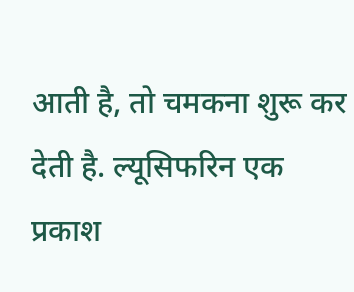आती है, तो चमकना शुरू कर देती है. ल्यूसिफरिन एक प्रकाश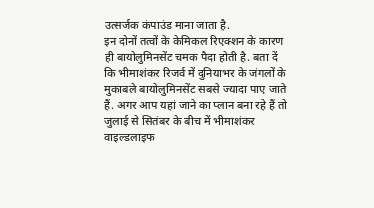उत्सर्जक कंपाउंड माना जाता है.
इन दोनों तत्वों के केमिकल रिएक्शन के कारण ही बायोलुमिनसेंट चमक पैदा होती है. बता दें कि भीमाशंकर रिजर्व में दुनियाभर के जंगलों के मुकाबले बायोलुमिनसेंट सबसे ज्यादा पाए जाते हैं. अगर आप यहां जाने का प्लान बना रहे हैं तो जुलाई से सितंबर के बीच में भीमाशंकर वाइल्डलाइफ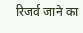रिजर्व जाने का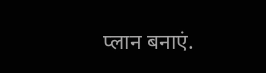प्लान बनाएं.